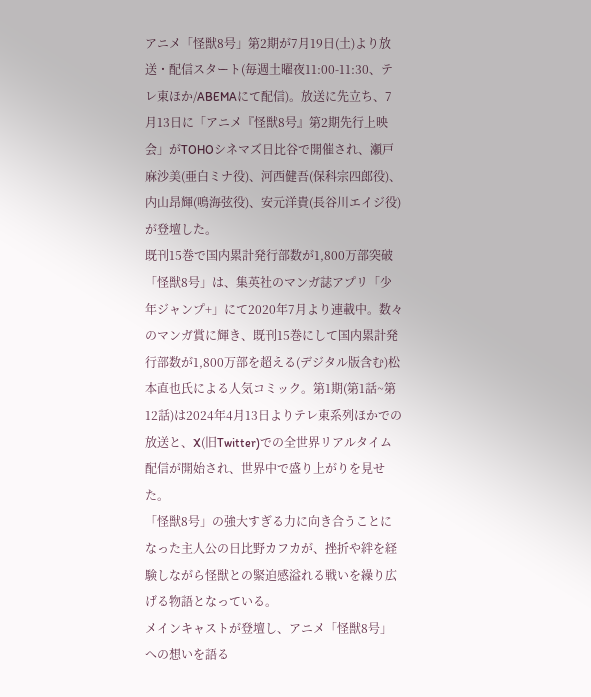アニメ「怪獣8号」第2期が7月19日(土)より放送・配信スタート(毎週土曜夜11:00-11:30、テレ東ほか/ABEMAにて配信)。放送に先立ち、7月13日に「アニメ『怪獣8号』第2期先行上映会」がTOHOシネマズ日比谷で開催され、瀬戸麻沙美(亜白ミナ役)、河西健吾(保科宗四郎役)、内山昂輝(鳴海弦役)、安元洋貴(長谷川エイジ役)が登壇した。
既刊15巻で国内累計発行部数が1,800万部突破
「怪獣8号」は、集英社のマンガ誌アプリ「少年ジャンプ+」にて2020年7月より連載中。数々のマンガ賞に輝き、既刊15巻にして国内累計発行部数が1,800万部を超える(デジタル版含む)松本直也氏による人気コミック。第1期(第1話~第12話)は2024年4月13日よりテレ東系列ほかでの放送と、X(旧Twitter)での全世界リアルタイム配信が開始され、世界中で盛り上がりを見せた。
「怪獣8号」の強大すぎる力に向き合うことになった主人公の日比野カフカが、挫折や絆を経験しながら怪獣との緊迫感溢れる戦いを繰り広げる物語となっている。
メインキャストが登壇し、アニメ「怪獣8号」への想いを語る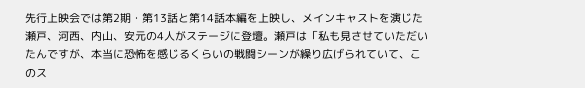先行上映会では第2期・第13話と第14話本編を上映し、メインキャストを演じた瀬戸、河西、内山、安元の4人がステージに登壇。瀬戸は「私も見させていただいたんですが、本当に恐怖を感じるくらいの戦闘シーンが繰り広げられていて、このス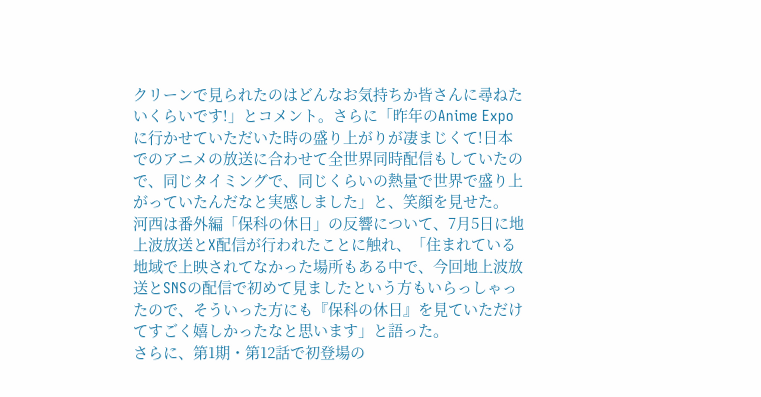クリーンで見られたのはどんなお気持ちか皆さんに尋ねたいくらいです!」とコメント。さらに「昨年のAnime Expoに行かせていただいた時の盛り上がりが凄まじくて!日本でのアニメの放送に合わせて全世界同時配信もしていたので、同じタイミングで、同じくらいの熱量で世界で盛り上がっていたんだなと実感しました」と、笑顔を見せた。
河西は番外編「保科の休日」の反響について、7月5日に地上波放送とX配信が行われたことに触れ、「住まれている地域で上映されてなかった場所もある中で、今回地上波放送とSNSの配信で初めて見ましたという方もいらっしゃったので、そういった方にも『保科の休日』を見ていただけてすごく嬉しかったなと思います」と語った。
さらに、第1期・第12話で初登場の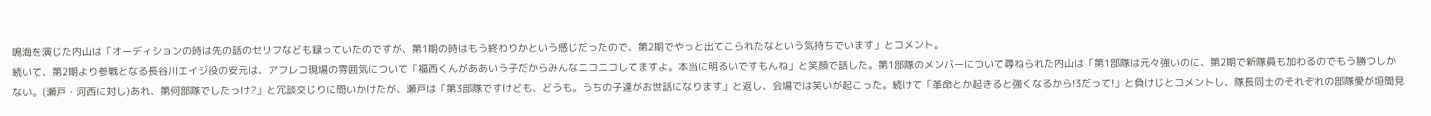鳴海を演じた内山は「オーディションの時は先の話のセリフなども録っていたのですが、第1期の時はもう終わりかという感じだったので、第2期でやっと出てこられたなという気持ちでいます」とコメント。
続いて、第2期より参戦となる長谷川エイジ役の安元は、アフレコ現場の雰囲気について「福西くんがああいう子だからみんなニコニコしてますよ。本当に明るいですもんね」と笑顔で話した。第1部隊のメンバーについて尋ねられた内山は「第1部隊は元々強いのに、第2期で新隊員も加わるのでもう勝つしかない。(瀬戸・河西に対し)あれ、第何部隊でしたっけ?」と冗談交じりに問いかけたが、瀬戸は「第3部隊ですけども、どうも。うちの子達がお世話になります」と返し、会場では笑いが起こった。続けて「革命とか起きると強くなるから!3だって!」と負けじとコメントし、隊長同士のそれぞれの部隊愛が垣間見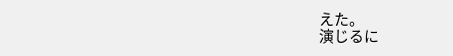えた。
演じるに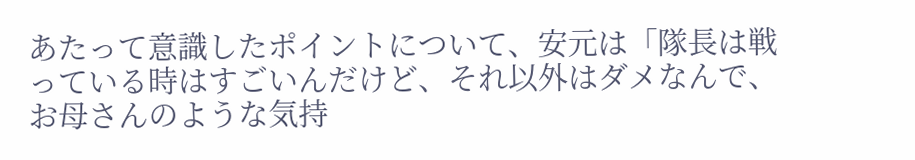あたって意識したポイントについて、安元は「隊長は戦っている時はすごいんだけど、それ以外はダメなんで、お母さんのような気持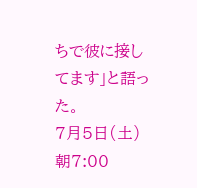ちで彼に接してます」と語った。
7月5日(土) 朝7:00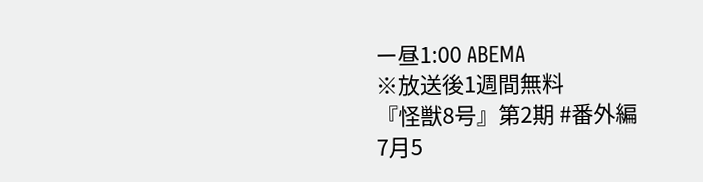ー昼1:00 ABEMA
※放送後1週間無料
『怪獣8号』第2期 #番外編
7月5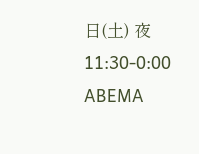日(土) 夜11:30-0:00 ABEMA